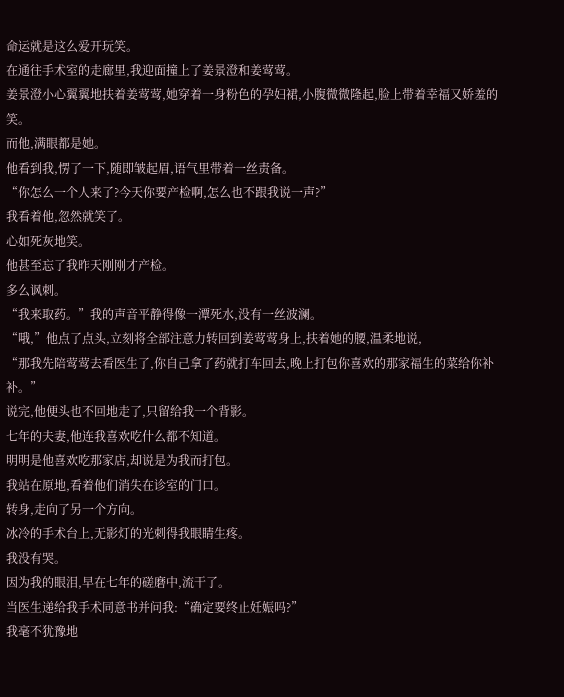命运就是这么爱开玩笑。
在通往手术室的走廊里,我迎面撞上了姜景澄和姜莺莺。
姜景澄小心翼翼地扶着姜莺莺,她穿着一身粉色的孕妇裙,小腹微微隆起,脸上带着幸福又娇羞的笑。
而他,满眼都是她。
他看到我,愣了一下,随即皱起眉,语气里带着一丝责备。
“你怎么一个人来了?今天你要产检啊,怎么也不跟我说一声?”
我看着他,忽然就笑了。
心如死灰地笑。
他甚至忘了我昨天刚刚才产检。
多么讽刺。
“我来取药。”我的声音平静得像一潭死水,没有一丝波澜。
“哦,”他点了点头,立刻将全部注意力转回到姜莺莺身上,扶着她的腰,温柔地说,
“那我先陪莺莺去看医生了,你自己拿了药就打车回去,晚上打包你喜欢的那家福生的菜给你补补。”
说完,他便头也不回地走了,只留给我一个背影。
七年的夫妻,他连我喜欢吃什么都不知道。
明明是他喜欢吃那家店,却说是为我而打包。
我站在原地,看着他们消失在诊室的门口。
转身,走向了另一个方向。
冰冷的手术台上,无影灯的光刺得我眼睛生疼。
我没有哭。
因为我的眼泪,早在七年的磋磨中,流干了。
当医生递给我手术同意书并问我:“确定要终止妊娠吗?”
我毫不犹豫地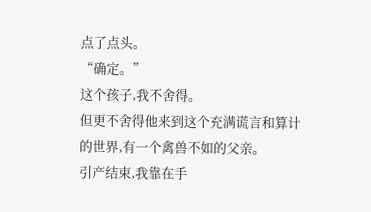点了点头。
“确定。”
这个孩子,我不舍得。
但更不舍得他来到这个充满谎言和算计的世界,有一个禽兽不如的父亲。
引产结束,我靠在手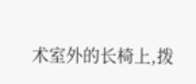术室外的长椅上,拨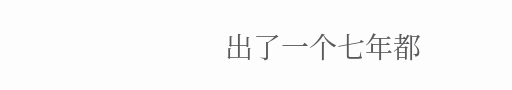出了一个七年都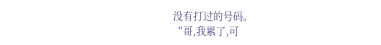没有打过的号码。
“哥,我累了,可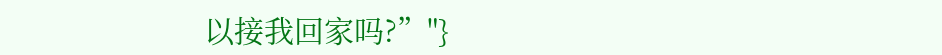以接我回家吗?”"}